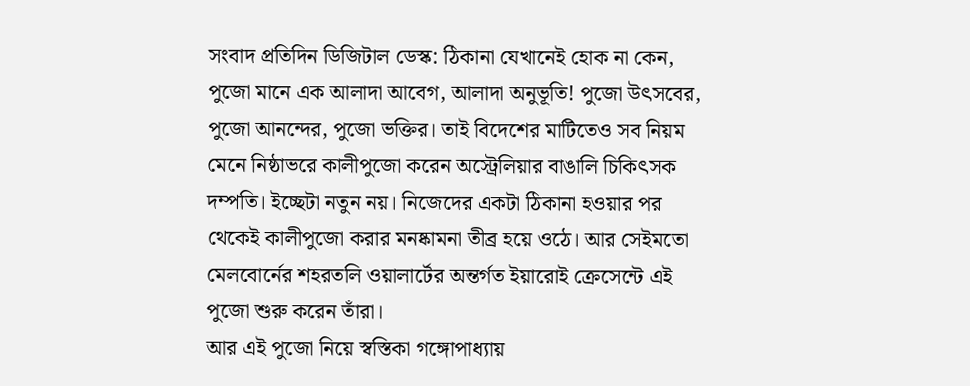সংবাদ প্রতিদিন ডিজিটাল ডেস্ক: ঠিকানা যেখানেই হোক না কেন, পুজো মানে এক আলাদা আবেগ, আলাদা অনুভূতি! পুজো উৎসবের, পুজো আনন্দের, পুজো ভক্তির। তাই বিদেশের মাটিতেও সব নিয়ম মেনে নিষ্ঠাভরে কালীপুজো করেন অস্ট্রেলিয়ার বাঙালি চিকিৎসক দম্পতি। ইচ্ছেটা নতুন নয়। নিজেদের একটা ঠিকানা হওয়ার পর থেকেই কালীপুজো করার মনষ্কামনা তীব্র হয়ে ওঠে। আর সেইমতো মেলবোর্নের শহরতলি ওয়ালার্টের অন্তর্গত ইয়ারোই ক্রেসেন্টে এই পুজো শুরু করেন তাঁরা।
আর এই পুজো নিয়ে স্বস্তিকা গঙ্গোপাধ্যায়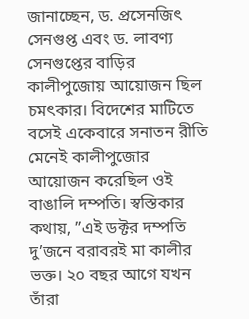জানাচ্ছেন, ড. প্রসেনজিৎ সেনগুপ্ত এবং ড. লাবণ্য সেনগুপ্তের বাড়ির কালীপুজোয় আয়োজন ছিল চমৎকার। বিদেশের মাটিতে বসেই একেবারে সনাতন রীতি মেনেই কালীপুজোর আয়োজন করেছিল ওই বাঙালি দম্পতি। স্বস্তিকার কথায়, ”এই ডক্টর দম্পতি দু’জনে বরাবরই মা কালীর ভক্ত। ২০ বছর আগে যখন তাঁরা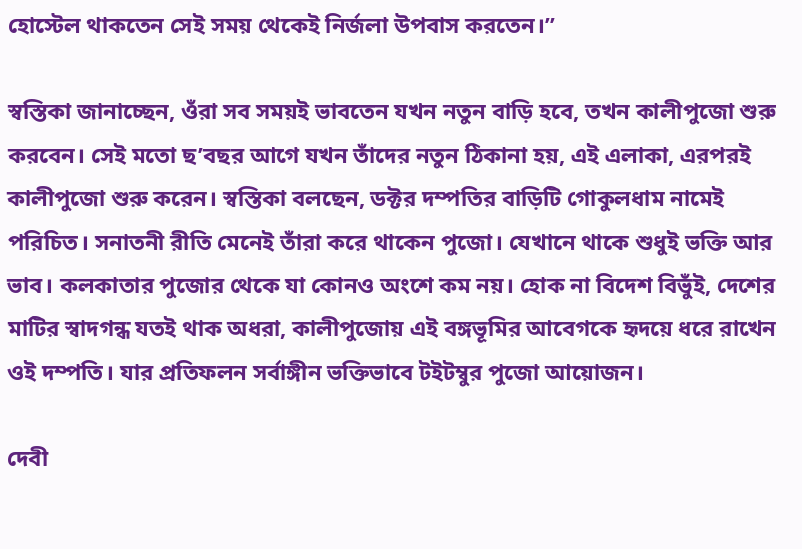হোস্টেল থাকতেন সেই সময় থেকেই নির্জলা উপবাস করতেন।”

স্বস্তিকা জানাচ্ছেন, ওঁরা সব সময়ই ভাবতেন যখন নতুন বাড়ি হবে, তখন কালীপুজো শুরু করবেন। সেই মতো ছ’বছর আগে যখন তাঁদের নতুন ঠিকানা হয়, এই এলাকা, এরপরই কালীপুজো শুরু করেন। স্বস্তিকা বলছেন, ডক্টর দম্পতির বাড়িটি গোকুলধাম নামেই পরিচিত। সনাতনী রীতি মেনেই তাঁরা করে থাকেন পুজো। যেখানে থাকে শুধুই ভক্তি আর ভাব। কলকাতার পুজোর থেকে যা কোনও অংশে কম নয়। হোক না বিদেশ বিভুঁই, দেশের মাটির স্বাদগন্ধ যতই থাক অধরা, কালীপুজোয় এই বঙ্গভূমির আবেগকে হৃদয়ে ধরে রাখেন ওই দম্পতি। যার প্রতিফলন সর্বাঙ্গীন ভক্তিভাবে টইটম্বুর পুজো আয়োজন।

দেবী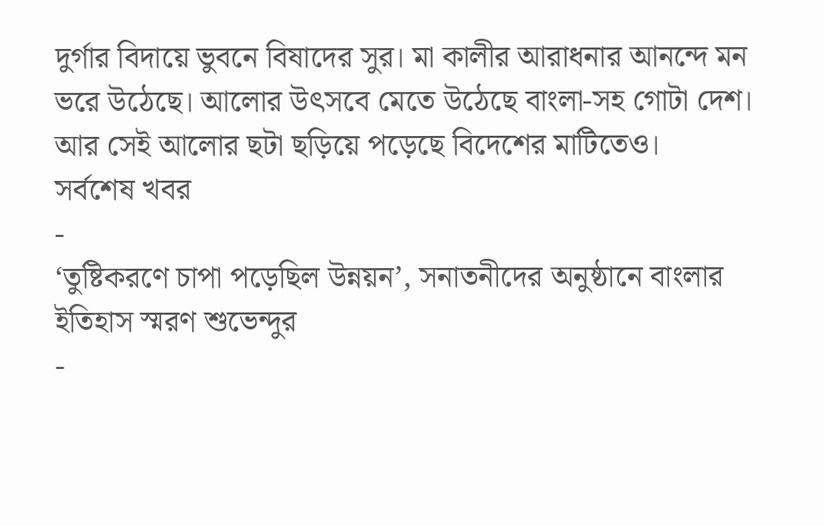দুর্গার বিদায়ে ভুবনে বিষাদের সুর। মা কালীর আরাধনার আনন্দে মন ভরে উঠেছে। আলোর উৎসবে মেতে উঠেছে বাংলা-সহ গোটা দেশ। আর সেই আলোর ছটা ছড়িয়ে পড়েছে বিদেশের মাটিতেও।
সর্বশেষ খবর
-
‘তুষ্টিকরণে চাপা পড়েছিল উন্নয়ন’, সনাতনীদের অনুষ্ঠানে বাংলার ইতিহাস স্মরণ শুভেন্দুর
-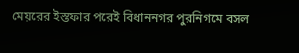মেয়রের ইস্তফার পরেই বিধাননগর পুরনিগমে বসল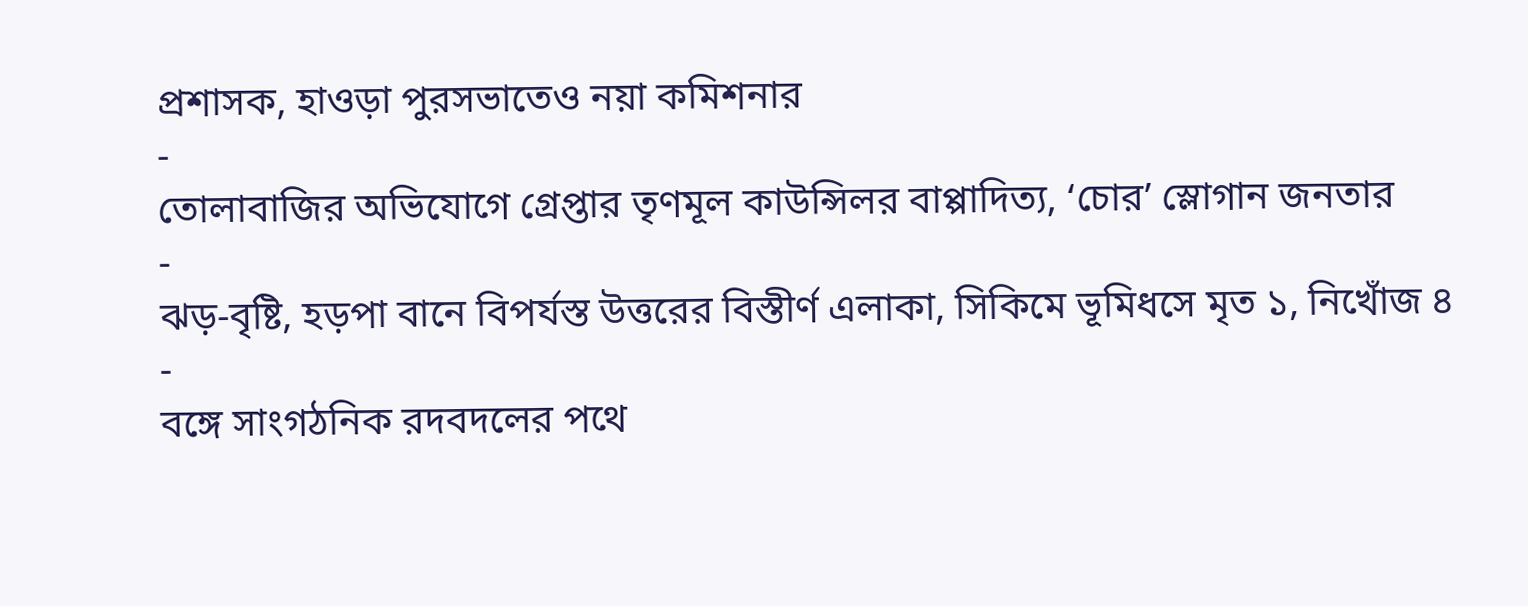প্রশাসক, হাওড়া পুরসভাতেও নয়া কমিশনার
-
তোলাবাজির অভিযোগে গ্রেপ্তার তৃণমূল কাউন্সিলর বাপ্পাদিত্য, ‘চোর’ স্লোগান জনতার
-
ঝড়-বৃষ্টি, হড়পা বানে বিপর্যস্ত উত্তরের বিস্তীর্ণ এলাকা, সিকিমে ভূমিধসে মৃত ১, নিখোঁজ ৪
-
বঙ্গে সাংগঠনিক রদবদলের পথে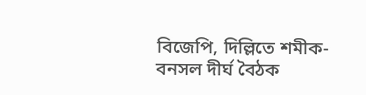বিজেপি, দিল্লিতে শমীক-বনসল দীর্ঘ বৈঠক